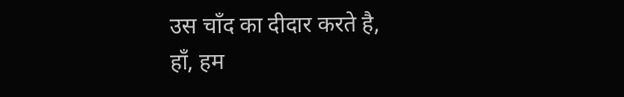उस चाँद का दीदार करते है,
हाँ, हम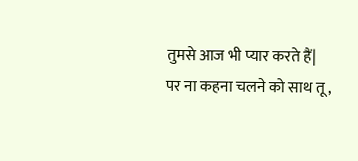तुमसे आज भी प्यार करते हैं|
पर ना कहना चलने को साथ तू,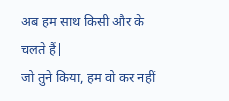अब हम साथ किसी और के चलते हैं|
जो तुने किया, हम वो कर नहीं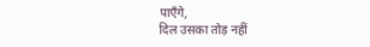पाएँगे,
दिल उसका तोड़ नहीं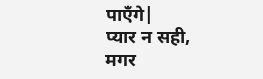पाएँगे|
प्यार न सही, मगर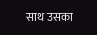साथ उसका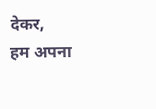देकर,
हम अपना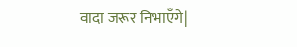वादा जरूर निभाएँगे|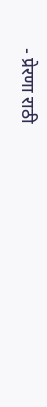- प्रेरणा राठी